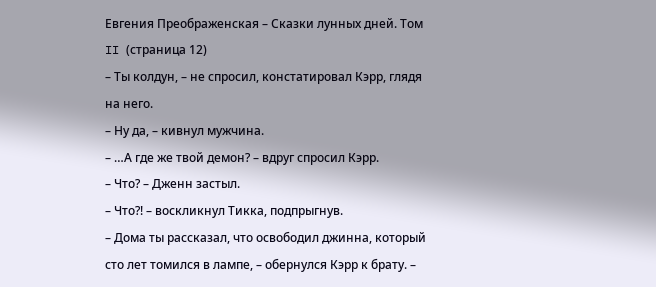Евгения Преображенская – Сказки лунных дней. Том II (страница 12)
– Ты колдун, – не спросил, констатировал Кэрр, глядя на него.
– Ну да, – кивнул мужчина.
– …А где же твой демон? – вдруг спросил Кэрр.
– Что? – Дженн застыл.
– Что?! – воскликнул Тикка, подпрыгнув.
– Дома ты рассказал, что освободил джинна, который сто лет томился в лампе, – обернулся Кэрр к брату. –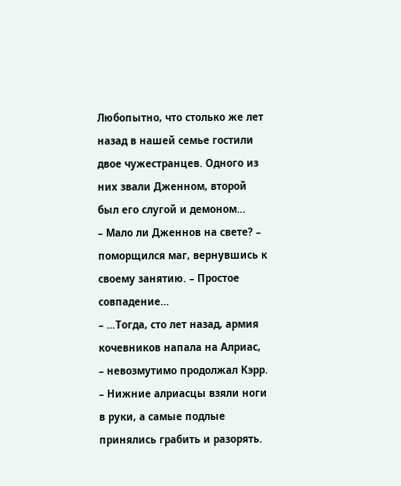Любопытно, что столько же лет назад в нашей семье гостили двое чужестранцев. Одного из них звали Дженном, второй был его слугой и демоном…
– Мало ли Дженнов на свете? – поморщился маг, вернувшись к своему занятию. – Простое совпадение…
– …Тогда, сто лет назад, армия кочевников напала на Алриас, – невозмутимо продолжал Кэрр. – Нижние алриасцы взяли ноги в руки, а самые подлые принялись грабить и разорять.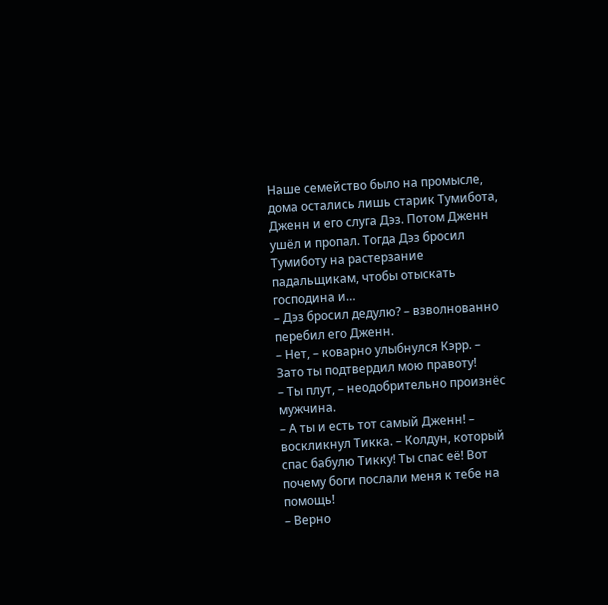Наше семейство было на промысле, дома остались лишь старик Тумибота, Дженн и его слуга Дэз. Потом Дженн ушёл и пропал. Тогда Дэз бросил Тумиботу на растерзание падальщикам, чтобы отыскать господина и…
– Дэз бросил дедулю? – взволнованно перебил его Дженн.
– Нет, – коварно улыбнулся Кэрр. – Зато ты подтвердил мою правоту!
– Ты плут, – неодобрительно произнёс мужчина.
– А ты и есть тот самый Дженн! – воскликнул Тикка. – Колдун, который спас бабулю Тикку! Ты спас её! Вот почему боги послали меня к тебе на помощь!
– Верно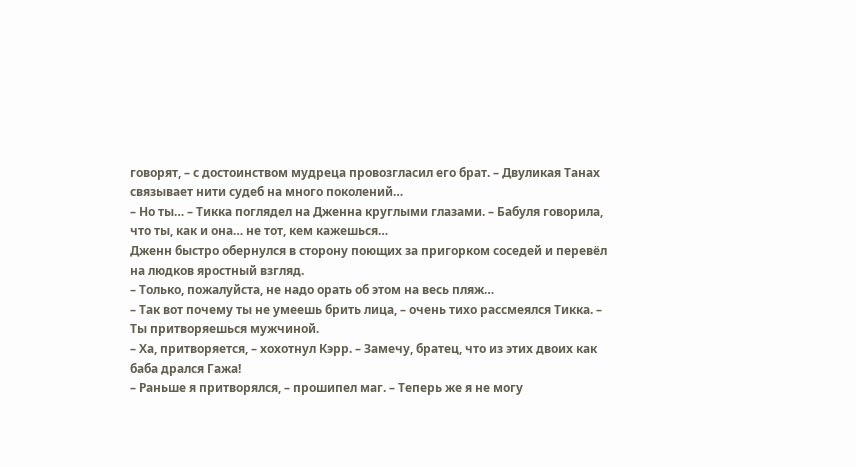говорят, – с достоинством мудреца провозгласил его брат. – Двуликая Танах связывает нити судеб на много поколений…
– Но ты… – Тикка поглядел на Дженна круглыми глазами. – Бабуля говорила, что ты, как и она… не тот, кем кажешься…
Дженн быстро обернулся в сторону поющих за пригорком соседей и перевёл на людков яростный взгляд.
– Только, пожалуйста, не надо орать об этом на весь пляж…
– Так вот почему ты не умеешь брить лица, – очень тихо рассмеялся Тикка. – Ты притворяешься мужчиной.
– Ха, притворяется, – хохотнул Кэрр. – Замечу, братец, что из этих двоих как баба дрался Гажа!
– Раньше я притворялся, – прошипел маг. – Теперь же я не могу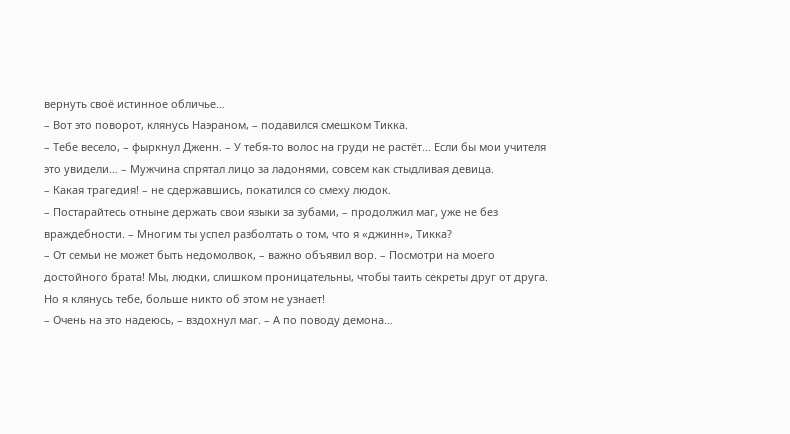вернуть своё истинное обличье…
– Вот это поворот, клянусь Наэраном, – подавился смешком Тикка.
– Тебе весело, – фыркнул Дженн. – У тебя-то волос на груди не растёт… Если бы мои учителя это увидели… – Мужчина спрятал лицо за ладонями, совсем как стыдливая девица.
– Какая трагедия! – не сдержавшись, покатился со смеху людок.
– Постарайтесь отныне держать свои языки за зубами, – продолжил маг, уже не без враждебности. – Многим ты успел разболтать о том, что я «джинн», Тикка?
– От семьи не может быть недомолвок, – важно объявил вор. – Посмотри на моего достойного брата! Мы, людки, слишком проницательны, чтобы таить секреты друг от друга. Но я клянусь тебе, больше никто об этом не узнает!
– Очень на это надеюсь, – вздохнул маг. – А по поводу демона…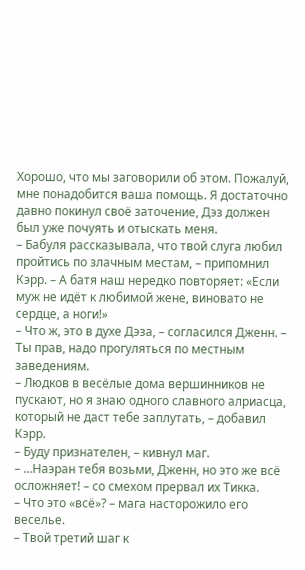Хорошо, что мы заговорили об этом. Пожалуй, мне понадобится ваша помощь. Я достаточно давно покинул своё заточение, Дэз должен был уже почуять и отыскать меня.
– Бабуля рассказывала, что твой слуга любил пройтись по злачным местам, – припомнил Кэрр. – А батя наш нередко повторяет: «Если муж не идёт к любимой жене, виновато не сердце, а ноги!»
– Что ж, это в духе Дэза, – согласился Дженн. – Ты прав, надо прогуляться по местным заведениям.
– Людков в весёлые дома вершинников не пускают, но я знаю одного славного алриасца, который не даст тебе заплутать, – добавил Кэрр.
– Буду признателен, – кивнул маг.
– …Наэран тебя возьми, Дженн, но это же всё осложняет! – со смехом прервал их Тикка.
– Что это «всё»? – мага насторожило его веселье.
– Твой третий шаг к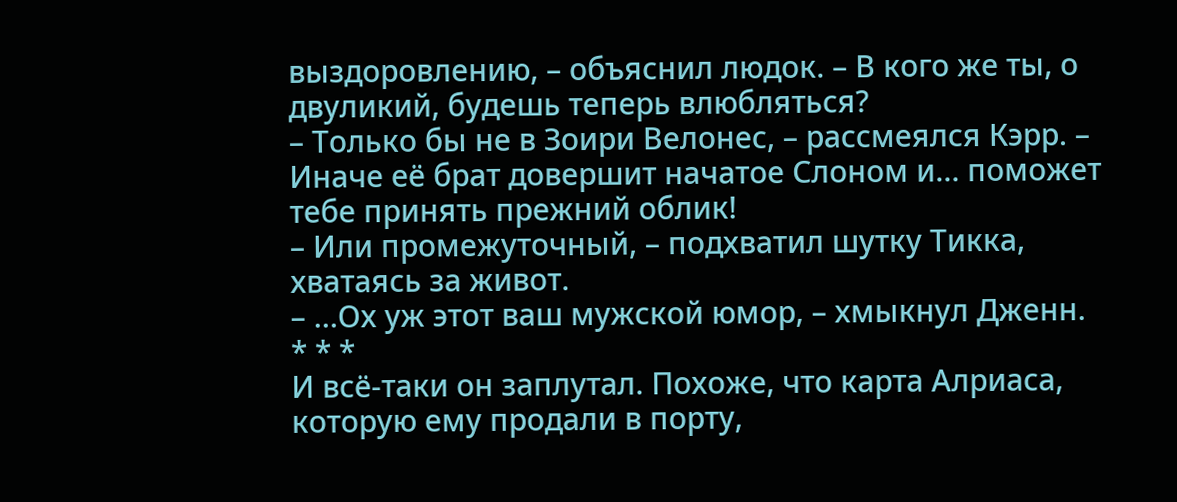выздоровлению, – объяснил людок. – В кого же ты, о двуликий, будешь теперь влюбляться?
– Только бы не в Зоири Велонес, – рассмеялся Кэрр. – Иначе её брат довершит начатое Слоном и… поможет тебе принять прежний облик!
– Или промежуточный, – подхватил шутку Тикка, хватаясь за живот.
– …Ох уж этот ваш мужской юмор, – хмыкнул Дженн.
* * *
И всё-таки он заплутал. Похоже, что карта Алриаса, которую ему продали в порту,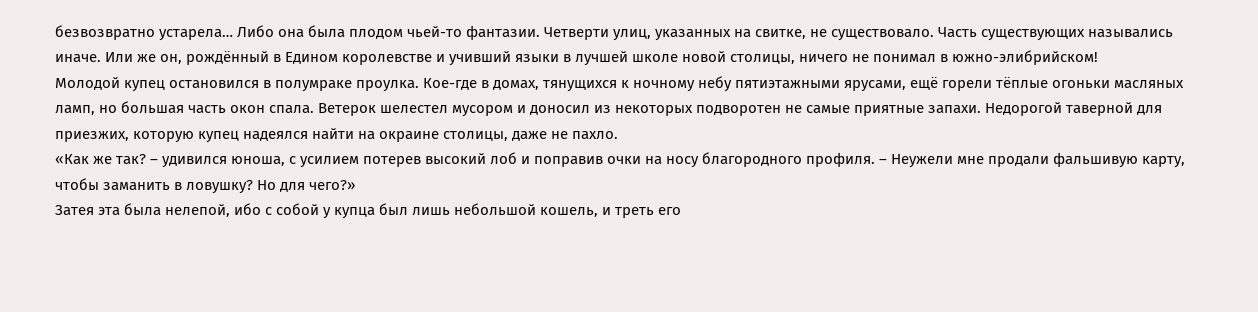безвозвратно устарела… Либо она была плодом чьей-то фантазии. Четверти улиц, указанных на свитке, не существовало. Часть существующих назывались иначе. Или же он, рождённый в Едином королевстве и учивший языки в лучшей школе новой столицы, ничего не понимал в южно-элибрийском!
Молодой купец остановился в полумраке проулка. Кое-где в домах, тянущихся к ночному небу пятиэтажными ярусами, ещё горели тёплые огоньки масляных ламп, но большая часть окон спала. Ветерок шелестел мусором и доносил из некоторых подворотен не самые приятные запахи. Недорогой таверной для приезжих, которую купец надеялся найти на окраине столицы, даже не пахло.
«Как же так? – удивился юноша, с усилием потерев высокий лоб и поправив очки на носу благородного профиля. – Неужели мне продали фальшивую карту, чтобы заманить в ловушку? Но для чего?»
Затея эта была нелепой, ибо с собой у купца был лишь небольшой кошель, и треть его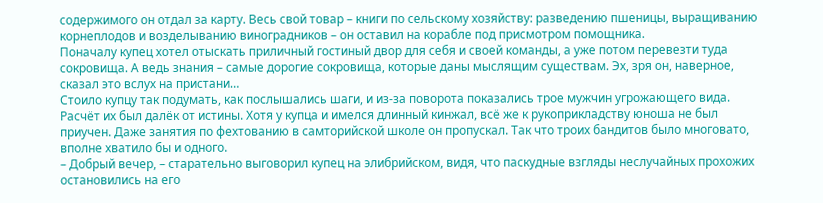содержимого он отдал за карту. Весь свой товар – книги по сельскому хозяйству: разведению пшеницы, выращиванию корнеплодов и возделыванию виноградников – он оставил на корабле под присмотром помощника.
Поначалу купец хотел отыскать приличный гостиный двор для себя и своей команды, а уже потом перевезти туда сокровища. А ведь знания – самые дорогие сокровища, которые даны мыслящим существам. Эх, зря он, наверное, сказал это вслух на пристани…
Стоило купцу так подумать, как послышались шаги, и из-за поворота показались трое мужчин угрожающего вида. Расчёт их был далёк от истины. Хотя у купца и имелся длинный кинжал, всё же к рукоприкладству юноша не был приучен. Даже занятия по фехтованию в самторийской школе он пропускал. Так что троих бандитов было многовато, вполне хватило бы и одного.
– Добрый вечер, – старательно выговорил купец на элибрийском, видя, что паскудные взгляды неслучайных прохожих остановились на его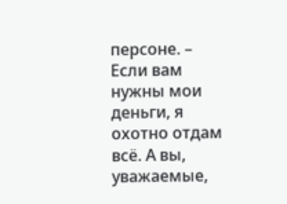персоне. – Если вам нужны мои деньги, я охотно отдам всё. А вы, уважаемые,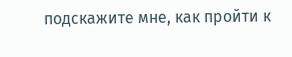подскажите мне, как пройти к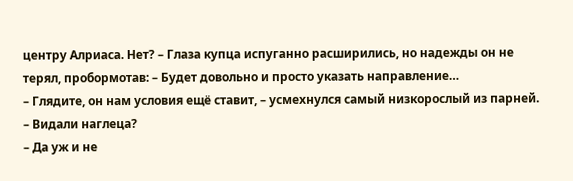центру Алриаса. Нет? – Глаза купца испуганно расширились, но надежды он не терял, пробормотав: – Будет довольно и просто указать направление…
– Глядите, он нам условия ещё ставит, – усмехнулся самый низкорослый из парней. – Видали наглеца?
– Да уж и не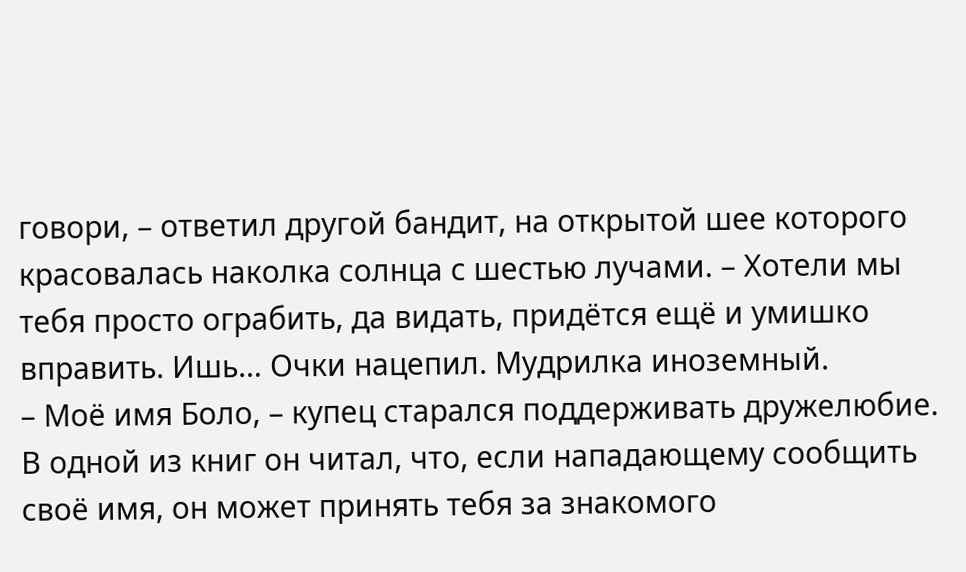говори, – ответил другой бандит, на открытой шее которого красовалась наколка солнца с шестью лучами. – Хотели мы тебя просто ограбить, да видать, придётся ещё и умишко вправить. Ишь… Очки нацепил. Мудрилка иноземный.
– Моё имя Боло, – купец старался поддерживать дружелюбие.
В одной из книг он читал, что, если нападающему сообщить своё имя, он может принять тебя за знакомого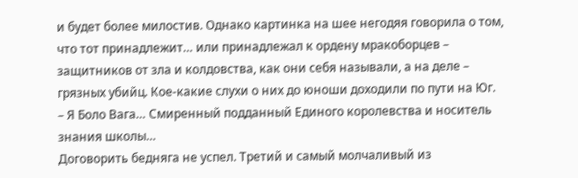и будет более милостив. Однако картинка на шее негодяя говорила о том, что тот принадлежит… или принадлежал к ордену мракоборцев – защитников от зла и колдовства, как они себя называли, а на деле – грязных убийц. Кое-какие слухи о них до юноши доходили по пути на Юг.
– Я Боло Вага… Смиренный подданный Единого королевства и носитель знания школы…
Договорить бедняга не успел. Третий и самый молчаливый из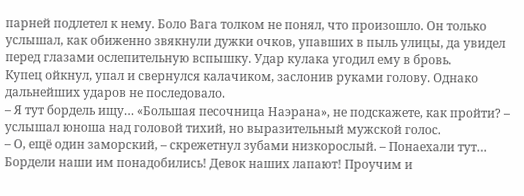парней подлетел к нему. Боло Вага толком не понял, что произошло. Он только услышал, как обиженно звякнули дужки очков, упавших в пыль улицы, да увидел перед глазами ослепительную вспышку. Удар кулака угодил ему в бровь.
Купец ойкнул, упал и свернулся калачиком, заслонив руками голову. Однако дальнейших ударов не последовало.
– Я тут бордель ищу… «Большая песочница Наэрана», не подскажете, как пройти? – услышал юноша над головой тихий, но выразительный мужской голос.
– О, ещё один заморский, – скрежетнул зубами низкорослый. – Понаехали тут… Бордели наши им понадобились! Девок наших лапают! Проучим и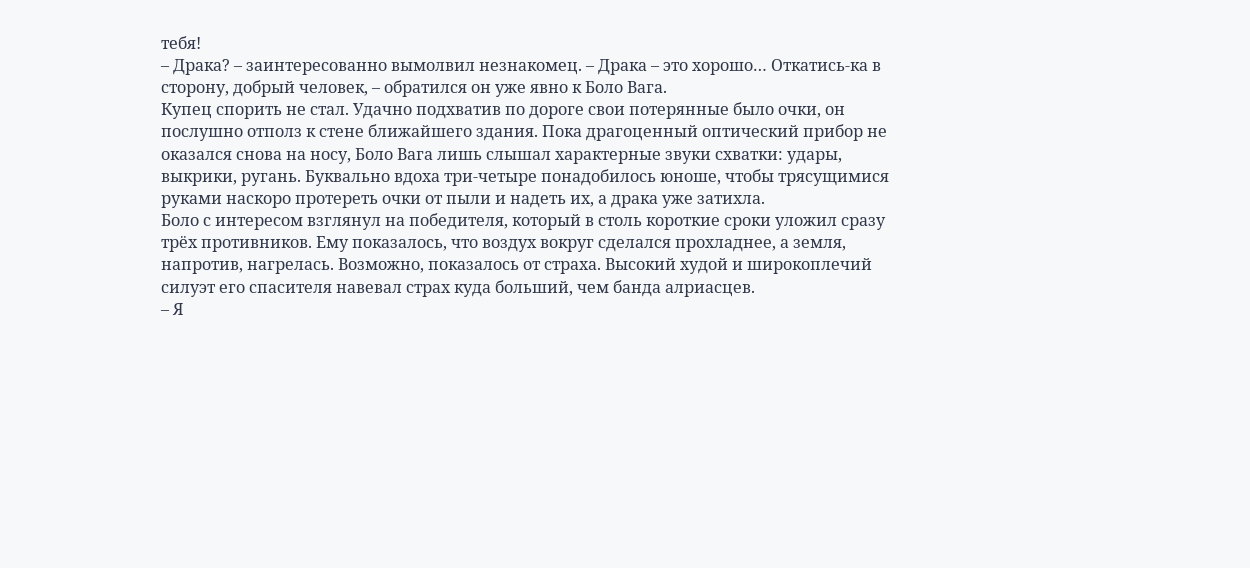тебя!
– Драка? – заинтересованно вымолвил незнакомец. – Драка – это хорошо… Откатись-ка в сторону, добрый человек, – обратился он уже явно к Боло Вага.
Купец спорить не стал. Удачно подхватив по дороге свои потерянные было очки, он послушно отполз к стене ближайшего здания. Пока драгоценный оптический прибор не оказался снова на носу, Боло Вага лишь слышал характерные звуки схватки: удары, выкрики, ругань. Буквально вдоха три-четыре понадобилось юноше, чтобы трясущимися руками наскоро протереть очки от пыли и надеть их, а драка уже затихла.
Боло с интересом взглянул на победителя, который в столь короткие сроки уложил сразу трёх противников. Ему показалось, что воздух вокруг сделался прохладнее, а земля, напротив, нагрелась. Возможно, показалось от страха. Высокий худой и широкоплечий силуэт его спасителя навевал страх куда больший, чем банда алриасцев.
– Я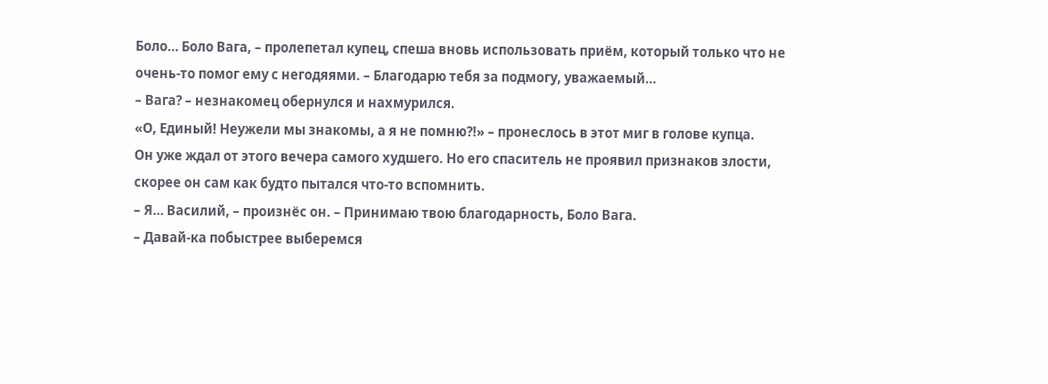Боло… Боло Вага, – пролепетал купец, спеша вновь использовать приём, который только что не очень-то помог ему с негодяями. – Благодарю тебя за подмогу, уважаемый…
– Вага? – незнакомец обернулся и нахмурился.
«О, Единый! Неужели мы знакомы, а я не помню?!» – пронеслось в этот миг в голове купца.
Он уже ждал от этого вечера самого худшего. Но его спаситель не проявил признаков злости, скорее он сам как будто пытался что-то вспомнить.
– Я… Василий, – произнёс он. – Принимаю твою благодарность, Боло Вага.
– Давай-ка побыстрее выберемся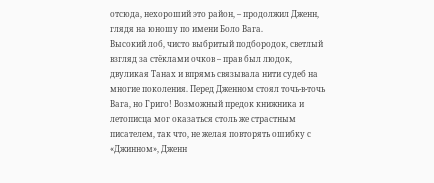отсюда, нехороший это район, – продолжил Дженн, глядя на юношу по имени Боло Вага.
Высокий лоб, чисто выбритый подбородок, светлый взгляд за стёклами очков – прав был людок, двуликая Танах и впрямь связывала нити судеб на многие поколения. Перед Дженном стоял точь-в-точь Вага, но Григо! Возможный предок книжника и летописца мог оказаться столь же страстным писателем, так что, не желая повторять ошибку с «Джинном», Дженн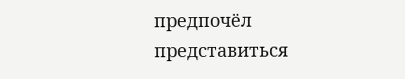предпочёл представиться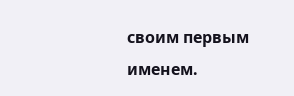своим первым именем.